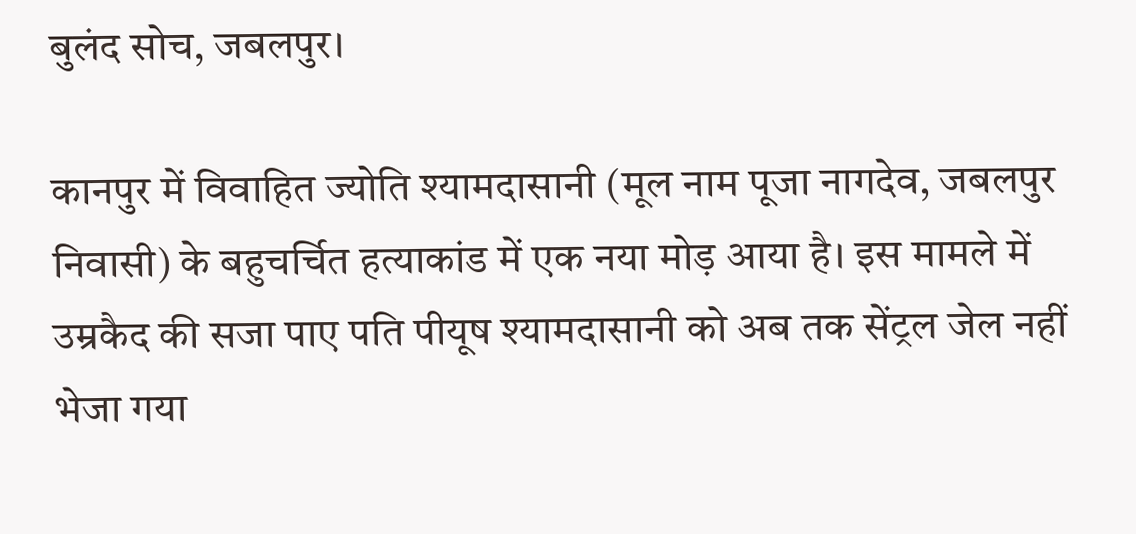बुलंद सोच, जबलपुर।

कानपुर में विवाहित ज्योति श्यामदासानी (मूल नाम पूजा नागदेव, जबलपुर निवासी) के बहुचर्चित हत्याकांड में एक नया मोड़ आया है। इस मामले में उम्रकैद की सजा पाए पति पीयूष श्यामदासानी को अब तक सेंट्रल जेल नहीं भेजा गया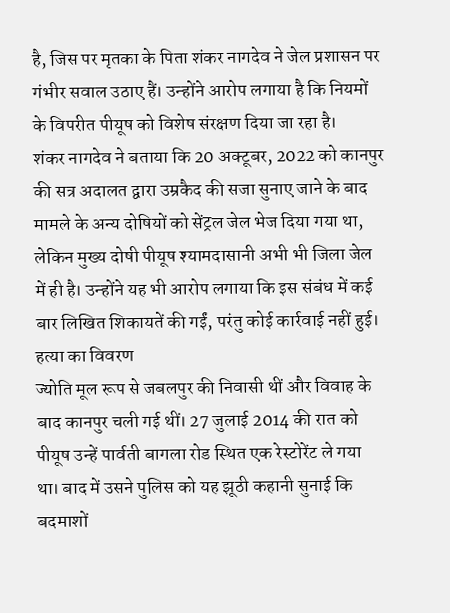है, जिस पर मृतका के पिता शंकर नागदेव ने जेल प्रशासन पर गंभीर सवाल उठाए हैं। उन्होंने आरोप लगाया है कि नियमों के विपरीत पीयूष को विशेष संरक्षण दिया जा रहा है।
शंकर नागदेव ने बताया कि 20 अक्टूबर, 2022 को कानपुर की सत्र अदालत द्वारा उम्रकैद की सजा सुनाए जाने के बाद मामले के अन्य दोषियों को सेंट्रल जेल भेज दिया गया था, लेकिन मुख्य दोषी पीयूष श्यामदासानी अभी भी जिला जेल में ही है। उन्होंने यह भी आरोप लगाया कि इस संबंध में कई बार लिखित शिकायतें की गईं, परंतु कोई कार्रवाई नहीं हुई।
हत्या का विवरण
ज्योति मूल रूप से जबलपुर की निवासी थीं और विवाह के बाद कानपुर चली गई थीं। 27 जुलाई 2014 की रात को पीयूष उन्हें पार्वती बागला रोड स्थित एक रेस्टोरेंट ले गया था। बाद में उसने पुलिस को यह झूठी कहानी सुनाई कि बदमाशों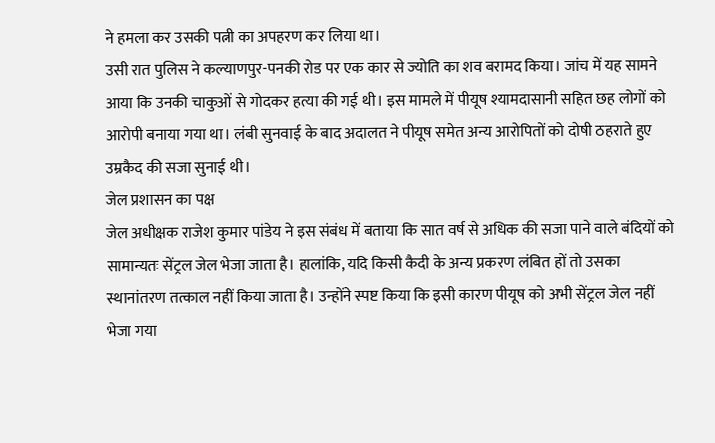ने हमला कर उसकी पत्नी का अपहरण कर लिया था।
उसी रात पुलिस ने कल्याणपुर-पनकी रोड पर एक कार से ज्योति का शव बरामद किया। जांच में यह सामने आया कि उनकी चाकुओं से गोदकर हत्या की गई थी। इस मामले में पीयूष श्यामदासानी सहित छह लोगों को आरोपी बनाया गया था। लंबी सुनवाई के बाद अदालत ने पीयूष समेत अन्य आरोपितों को दोषी ठहराते हुए उम्रकैद की सजा सुनाई थी।
जेल प्रशासन का पक्ष
जेल अधीक्षक राजेश कुमार पांडेय ने इस संबंध में बताया कि सात वर्ष से अधिक की सजा पाने वाले बंदियों को सामान्यतः सेंट्रल जेल भेजा जाता है। हालांकि, यदि किसी कैदी के अन्य प्रकरण लंबित हों तो उसका स्थानांतरण तत्काल नहीं किया जाता है। उन्होंने स्पष्ट किया कि इसी कारण पीयूष को अभी सेंट्रल जेल नहीं भेजा गया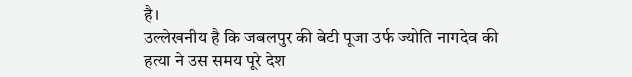है।
उल्लेखनीय है कि जबलपुर की बेटी पूजा उर्फ ज्योति नागदेव की हत्या ने उस समय पूरे देश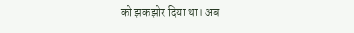को झकझोर दिया था। अब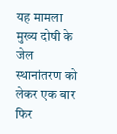यह मामला मुख्य दोषी के जेल स्थानांतरण को लेकर एक बार फिर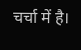चर्चा में है।